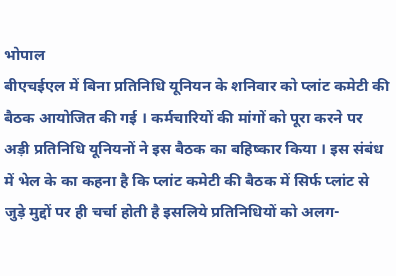भोपाल
बीएचईएल में बिना प्रतिनिधि यूनियन के शनिवार को प्लांट कमेटी की बैठक आयोजित की गई । कर्मचारियों की मांगों को पूरा करने पर अड़ी प्रतिनिधि यूनियनों ने इस बैठक का बहिष्कार किया । इस संबंध में भेल के का कहना है कि प्लांट कमेटी की बैठक में सिर्फ प्लांट से जुड़े मुद्दों पर ही चर्चा होती है इसलिये प्रतिनिधियों को अलग-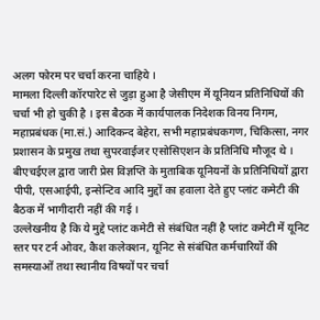अलग फोरम पर चर्चा करना चाहिये ।
मामला दिल्ली कॉरपारेट से जुड़ा हुआ है जेसीएम में यूनियन प्रतिनिधियों की चर्चा भी हो चुकी है । इस बैठक में कार्यपालक निदेशक विनय निगम, महाप्रबंधक (मा.सं.) आदिकन्द बेहेरा, सभी महाप्रबंधकगण, चिकित्सा, नगर प्रशासन के प्रमुख तथा सुपरवाईजर एसोसिएशन के प्रतिनिधि मौजूद थे । बीएचईएल द्वारा जारी प्रेस विज्ञप्ति के मुताबिक यूनियनों के प्रतिनिधियों द्वारा पीपी, एसआईपी, इन्सेन्टिव आदि मुद्दों का हवाला देते हुए प्लांट कमेटी की बैठक में भागीदारी नहीं की गई ।
उल्लेखनीय है कि ये मुद्दे प्लांट कमेटी से संबंधित नहीं है प्लांट कमेटी में यूनिट स्तर पर टर्न ओवर, कैश कलेक्शन, यूनिट से संबंधित कर्मचारियों की समस्याओं तथा स्थानीय विषयों पर चर्चा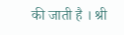की जाती है । श्री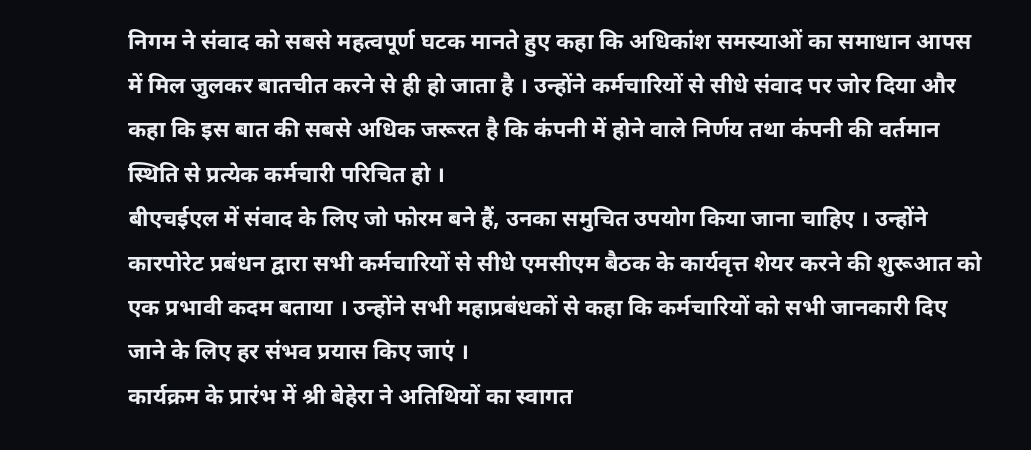निगम ने संवाद को सबसे महत्वपूर्ण घटक मानते हुए कहा कि अधिकांश समस्याओं का समाधान आपस में मिल जुलकर बातचीत करने से ही हो जाता है । उन्होंने कर्मचारियों से सीधे संवाद पर जोर दिया और कहा कि इस बात की सबसे अधिक जरूरत है कि कंपनी में होने वाले निर्णय तथा कंपनी की वर्तमान स्थिति से प्रत्येक कर्मचारी परिचित हो ।
बीएचईएल में संवाद के लिए जो फोरम बने हैं, उनका समुचित उपयोग किया जाना चाहिए । उन्होंने कारपोरेट प्रबंधन द्वारा सभी कर्मचारियों से सीधे एमसीएम बैठक के कार्यवृत्त शेयर करने की शुरूआत को एक प्रभावी कदम बताया । उन्होंने सभी महाप्रबंधकों से कहा कि कर्मचारियों को सभी जानकारी दिए जाने के लिए हर संभव प्रयास किए जाएं ।
कार्यक्रम के प्रारंभ में श्री बेहेरा ने अतिथियों का स्वागत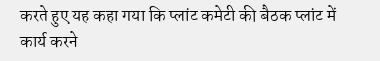करते हुए यह कहा गया कि प्लांट कमेटी की बैठक प्लांट में कार्य करने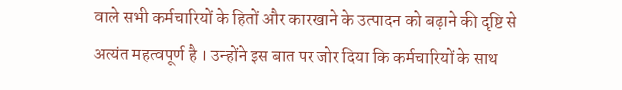वाले सभी कर्मचारियों के हितों और कारखाने के उत्पादन को बढ़ाने की दृष्टि से अत्यंत महत्वपूर्ण है । उन्होंने इस बात पर जोर दिया कि कर्मचारियों के साथ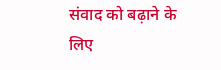संवाद को बढ़ाने के लिए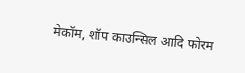मेकॉम, शॉप काउन्सिल आदि फोरम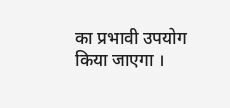का प्रभावी उपयोग किया जाएगा ।